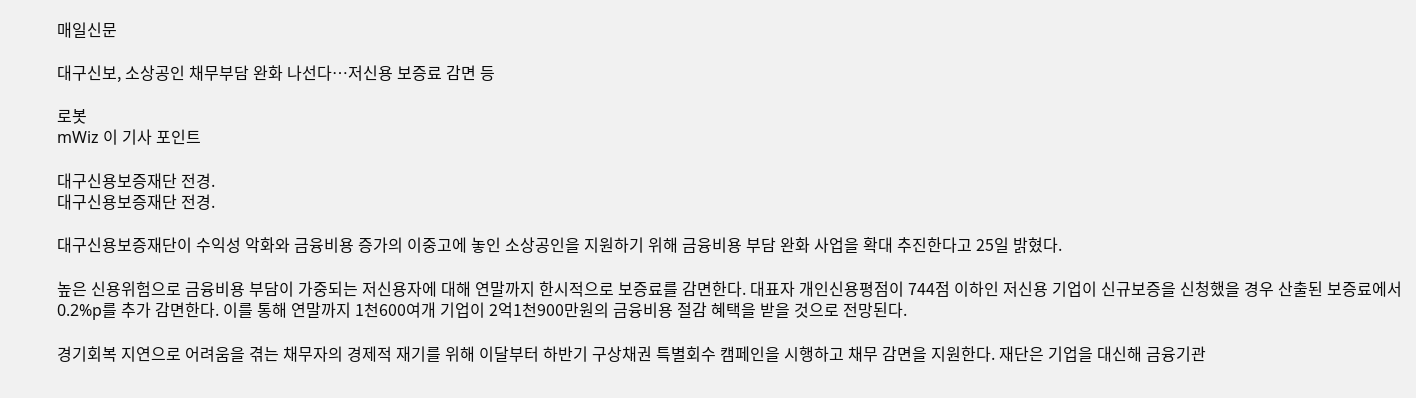매일신문

대구신보, 소상공인 채무부담 완화 나선다…저신용 보증료 감면 등

로봇
mWiz 이 기사 포인트

대구신용보증재단 전경.
대구신용보증재단 전경.

대구신용보증재단이 수익성 악화와 금융비용 증가의 이중고에 놓인 소상공인을 지원하기 위해 금융비용 부담 완화 사업을 확대 추진한다고 25일 밝혔다.

높은 신용위험으로 금융비용 부담이 가중되는 저신용자에 대해 연말까지 한시적으로 보증료를 감면한다. 대표자 개인신용평점이 744점 이하인 저신용 기업이 신규보증을 신청했을 경우 산출된 보증료에서 0.2%p를 추가 감면한다. 이를 통해 연말까지 1천600여개 기업이 2억1천900만원의 금융비용 절감 혜택을 받을 것으로 전망된다.

경기회복 지연으로 어려움을 겪는 채무자의 경제적 재기를 위해 이달부터 하반기 구상채권 특별회수 캠페인을 시행하고 채무 감면을 지원한다. 재단은 기업을 대신해 금융기관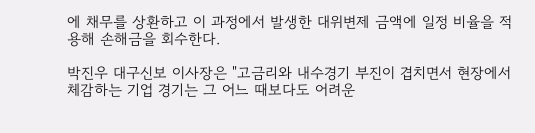에 채무를 상환하고 이 과정에서 발생한 대위변제 금액에 일정 비율을 적용해 손해금을 회수한다.

박진우 대구신보 이사장은 "고금리와 내수경기 부진이 겹치면서 현장에서 체감하는 기업 경기는 그 어느 때보다도 어려운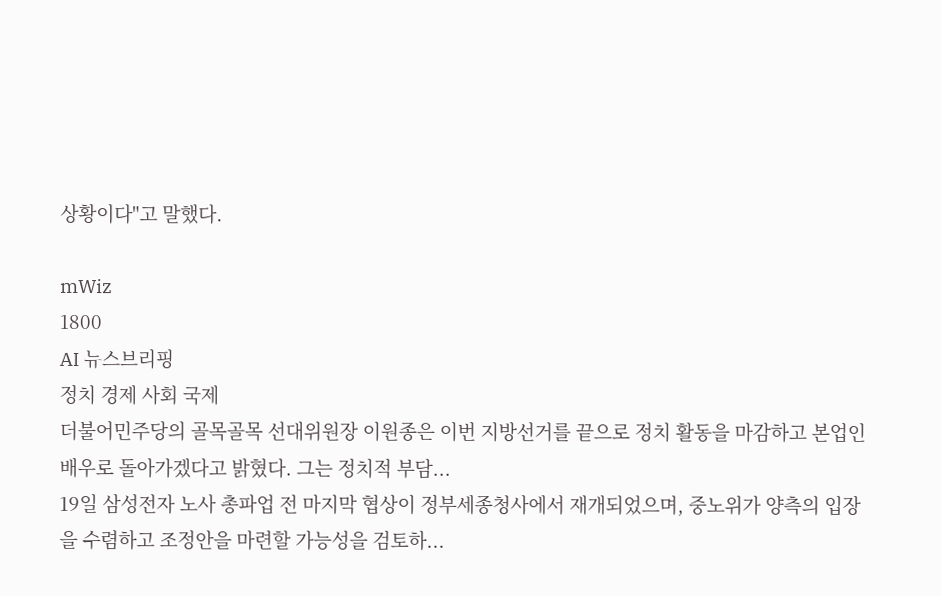상황이다"고 말했다.

mWiz
1800
AI 뉴스브리핑
정치 경제 사회 국제
더불어민주당의 골목골목 선대위원장 이원종은 이번 지방선거를 끝으로 정치 활동을 마감하고 본업인 배우로 돌아가겠다고 밝혔다. 그는 정치적 부담...
19일 삼성전자 노사 총파업 전 마지막 협상이 정부세종청사에서 재개되었으며, 중노위가 양측의 입장을 수렴하고 조정안을 마련할 가능성을 검토하...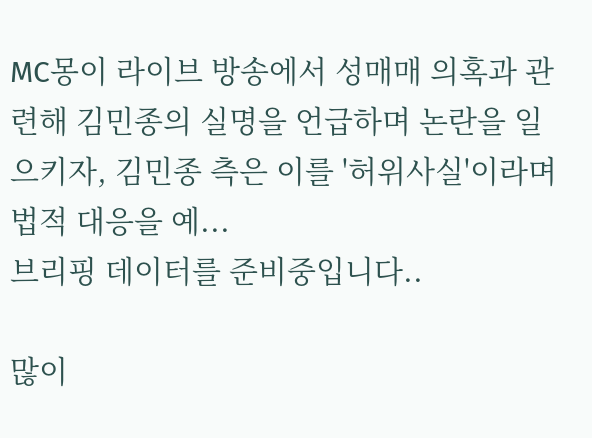MC몽이 라이브 방송에서 성매매 의혹과 관련해 김민종의 실명을 언급하며 논란을 일으키자, 김민종 측은 이를 '허위사실'이라며 법적 대응을 예...
브리핑 데이터를 준비중입니다..

많이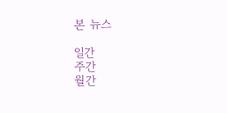본 뉴스

일간
주간
월간